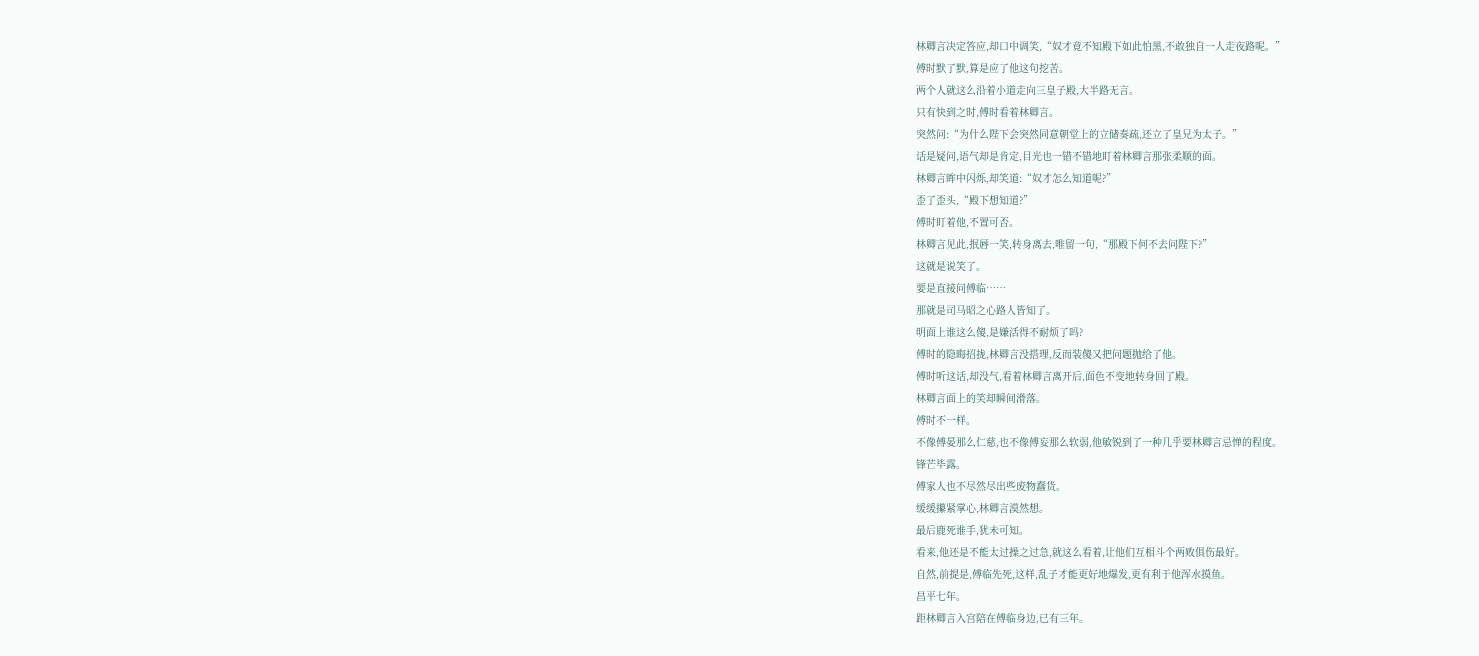林卿言决定答应,却口中调笑,“奴才竟不知殿下如此怕黑,不敢独自一人走夜路呢。”
傅时默了默,算是应了他这句挖苦。
两个人就这么沿着小道走向三皇子殿,大半路无言。
只有快到之时,傅时看着林卿言。
突然问:“为什么陛下会突然同意朝堂上的立储奏疏,还立了皇兄为太子。”
话是疑问,语气却是肯定,目光也一错不错地盯着林卿言那张柔顺的面。
林卿言眸中闪烁,却笑道:“奴才怎么知道呢?”
歪了歪头,“殿下想知道?”
傅时盯着他,不置可否。
林卿言见此,抿唇一笑,转身离去,唯留一句,“那殿下何不去问陛下?”
这就是说笑了。
要是直接问傅临……
那就是司马昭之心路人皆知了。
明面上谁这么傻,是嫌活得不耐烦了吗?
傅时的隐晦招拢,林卿言没搭理,反而装傻又把问题抛给了他。
傅时听这话,却没气,看着林卿言离开后,面色不变地转身回了殿。
林卿言面上的笑却瞬间滑落。
傅时不一样。
不像傅晏那么仁慈,也不像傅妄那么软弱,他敏锐到了一种几乎要林卿言忌惮的程度。
锋芒毕露。
傅家人也不尽然尽出些废物蠢货。
缓缓攥紧掌心,林卿言漠然想。
最后鹿死谁手,犹未可知。
看来,他还是不能太过操之过急,就这么看着,让他们互相斗个两败俱伤最好。
自然,前提是,傅临先死,这样,乱子才能更好地爆发,更有利于他浑水摸鱼。
昌平七年。
距林卿言入宫陪在傅临身边,已有三年。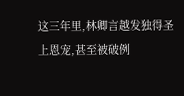这三年里,林卿言越发独得圣上恩宠,甚至被破例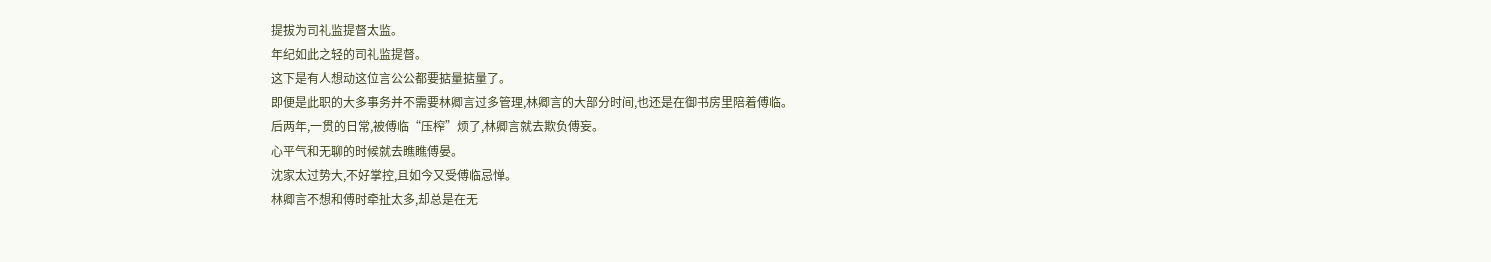提拔为司礼监提督太监。
年纪如此之轻的司礼监提督。
这下是有人想动这位言公公都要掂量掂量了。
即便是此职的大多事务并不需要林卿言过多管理,林卿言的大部分时间,也还是在御书房里陪着傅临。
后两年,一贯的日常,被傅临“压榨”烦了,林卿言就去欺负傅妄。
心平气和无聊的时候就去瞧瞧傅晏。
沈家太过势大,不好掌控,且如今又受傅临忌惮。
林卿言不想和傅时牵扯太多,却总是在无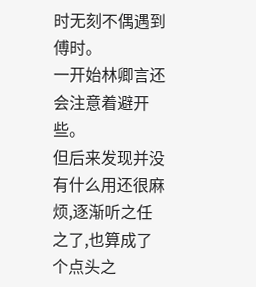时无刻不偶遇到傅时。
一开始林卿言还会注意着避开些。
但后来发现并没有什么用还很麻烦,逐渐听之任之了,也算成了个点头之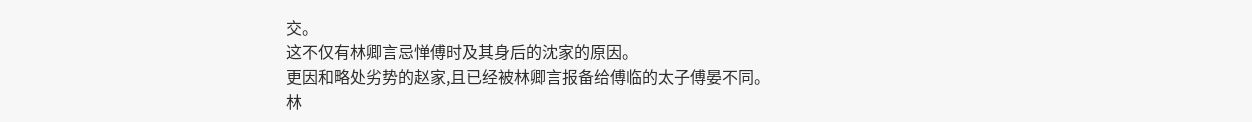交。
这不仅有林卿言忌惮傅时及其身后的沈家的原因。
更因和略处劣势的赵家,且已经被林卿言报备给傅临的太子傅晏不同。
林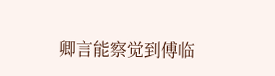卿言能察觉到傅临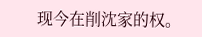现今在削沈家的权。